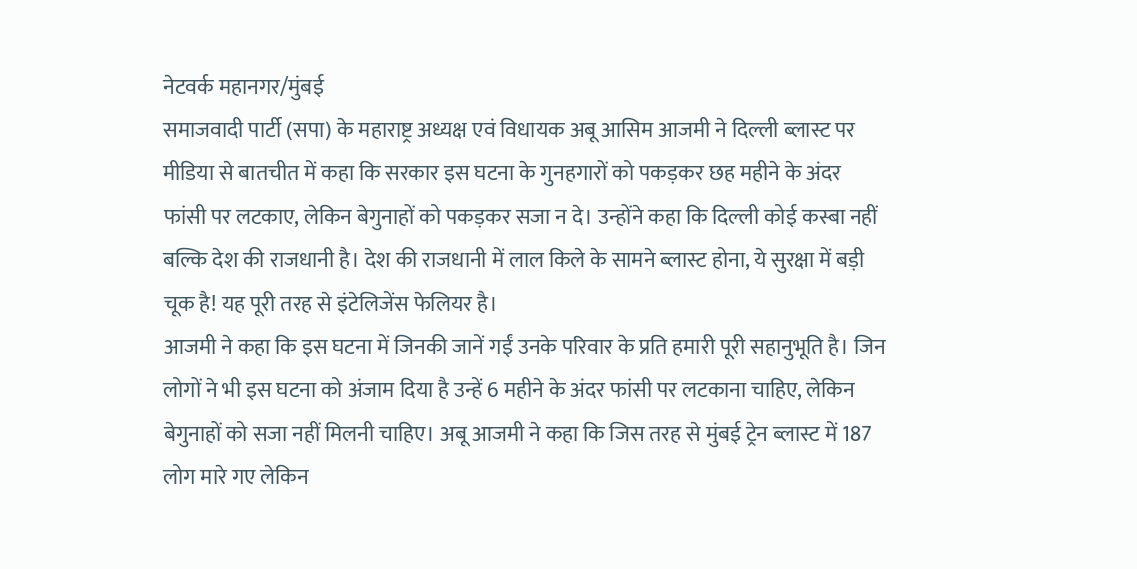नेटवर्क महानगर/मुंबई
समाजवादी पार्टी (सपा) के महाराष्ट्र अध्यक्ष एवं विधायक अबू आसिम आजमी ने दिल्ली ब्लास्ट पर मीडिया से बातचीत में कहा कि सरकार इस घटना के गुनहगारों को पकड़कर छह महीने के अंदर फांसी पर लटकाए, लेकिन बेगुनाहों को पकड़कर सजा न दे। उन्होंने कहा कि दिल्ली कोई कस्बा नहीं बल्कि देश की राजधानी है। देश की राजधानी में लाल किले के सामने ब्लास्ट होना, ये सुरक्षा में बड़ी चूक है! यह पूरी तरह से इंटेलिजेंस फेलियर है।
आजमी ने कहा कि इस घटना में जिनकी जानें गईं उनके परिवार के प्रति हमारी पूरी सहानुभूति है। जिन लोगों ने भी इस घटना को अंजाम दिया है उन्हें 6 महीने के अंदर फांसी पर लटकाना चाहिए, लेकिन बेगुनाहों को सजा नहीं मिलनी चाहिए। अबू आजमी ने कहा कि जिस तरह से मुंबई ट्रेन ब्लास्ट में 187 लोग मारे गए लेकिन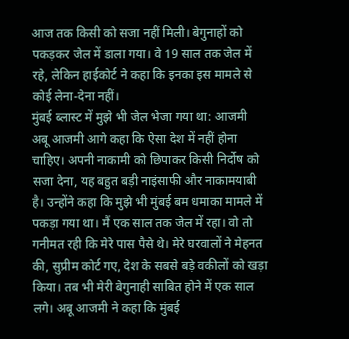आज तक किसी को सजा नहीं मिली। बेगुनाहों को पकड़कर जेल में डाला गया। वे 19 साल तक जेल में रहे, लेकिन हाईकोर्ट ने कहा कि इनका इस मामले से कोई लेना-देना नहीं।
मुंबई ब्लास्ट में मुझे भी जेल भेजा गया था: आजमी
अबू आजमी आगे कहा कि ऐसा देश में नहीं होना चाहिए। अपनी नाकामी को छिपाकर किसी निर्दोष को सजा देना, यह बहुत बड़ी नाइंसाफी और नाकामयाबी है। उन्होंने कहा कि मुझे भी मुंबई बम धमाका मामले में पकड़ा गया था। मैं एक साल तक जेल में रहा। वो तो गनीमत रही कि मेरे पास पैसे थे। मेरे घरवालों ने मेहनत की, सुप्रीम कोर्ट गए, देश के सबसे बड़े वकीलों को खड़ा किया। तब भी मेरी बेगुनाही साबित होने में एक साल लगे। अबू आजमी ने कहा कि मुंबई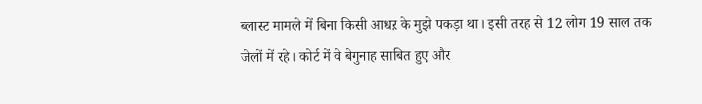ब्लास्ट मामले में बिना किसी आधऱ के मुझे पकड़ा था। इसी तरह से 12 लोग 19 साल तक जेलों में रहे। कोर्ट में वे बेगुनाह साबित हुए और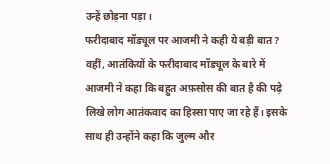उन्हें छोड़ना पड़ा।
फरीदाबाद मॉड्यूल पर आजमी ने कही ये बड़ी बात?
वहीं, आतंकियों के फरीदाबाद मॉड्यूल के बारे में आजमी ने कहा कि बहुत अफ़सोस की बात है की पढ़े लिखे लोग आतंकवाद का हिस्सा पाए जा रहे हैं। इसके साथ ही उन्होंने कहा कि जुल्म और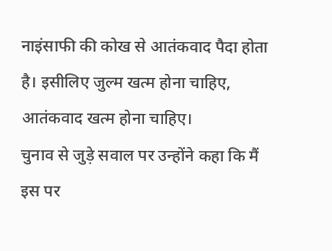नाइंसाफी की कोख से आतंकवाद पैदा होता है। इसीलिए जुल्म खत्म होना चाहिए, आतंकवाद खत्म होना चाहिए।
चुनाव से जुड़े सवाल पर उन्होंने कहा कि मैं इस पर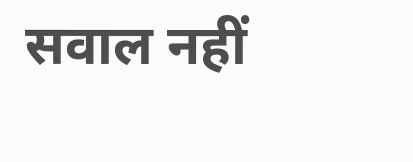सवाल नहीं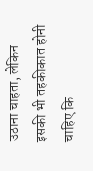उठाना चाहता, लेकिन इसकी भी तहकीकात होनी चाहिए कि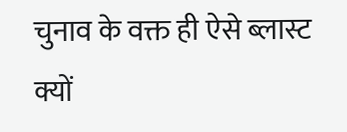चुनाव के वक्त ही ऐसे ब्लास्ट क्यों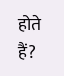होते हैं?